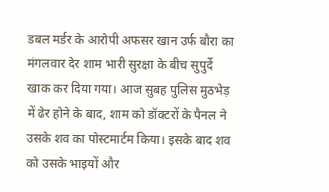डबल मर्डर के आरोपी अफसर खान उर्फ बौरा का मंगलवार देर शाम भारी सुरक्षा के बीच सुपुर्दे खाक कर दिया गया। आज सुबह पुलिस मुठभेड़ में ढेर होने के बाद, शाम को डॉक्टरों के पैनल ने उसके शव का पोस्टमार्टम किया। इसके बाद शव को उसके भाइयों और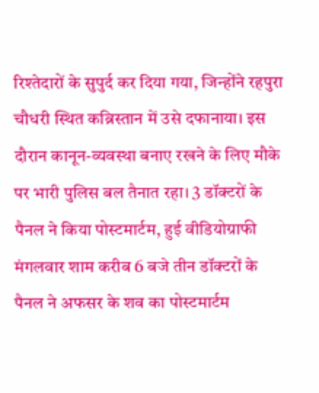रिश्तेदारों के सुपुर्द कर दिया गया, जिन्होंने रहपुरा चौधरी स्थित कब्रिस्तान में उसे दफानाया। इस दौरान कानून-व्यवस्था बनाए रखने के लिए मौके पर भारी पुलिस बल तैनात रहा। 3 डॉक्टरों के पैनल ने किया पोस्टमार्टम, हुई वीडियोग्राफी मंगलवार शाम करीब 6 बजे तीन डॉक्टरों के पैनल ने अफसर के शव का पोस्टमार्टम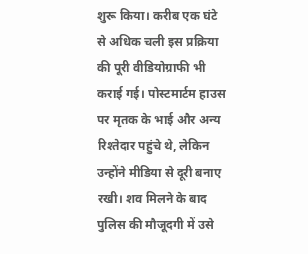शुरू किया। करीब एक घंटे से अधिक चली इस प्रक्रिया की पूरी वीडियोग्राफी भी कराई गई। पोस्टमार्टम हाउस पर मृतक के भाई और अन्य रिश्तेदार पहुंचे थे, लेकिन उन्होंने मीडिया से दूरी बनाए रखी। शव मिलने के बाद पुलिस की मौजूदगी में उसे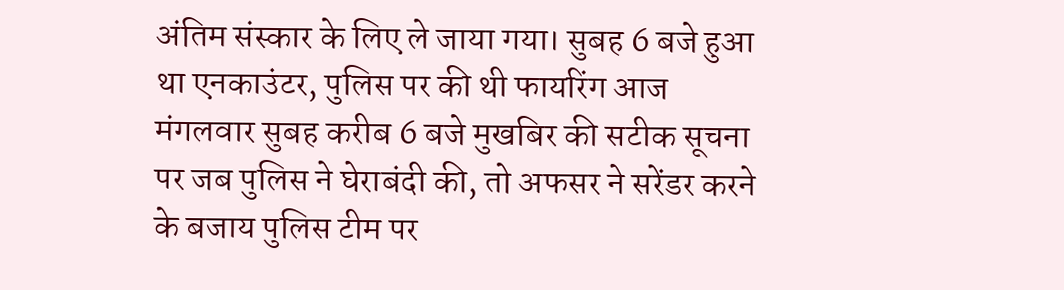अंतिम संस्कार के लिए ले जाया गया। सुबह 6 बजे हुआ था एनकाउंटर, पुलिस पर की थी फायरिंग आज मंगलवार सुबह करीब 6 बजे मुखबिर की सटीक सूचना पर जब पुलिस ने घेराबंदी की, तो अफसर ने सरेंडर करने के बजाय पुलिस टीम पर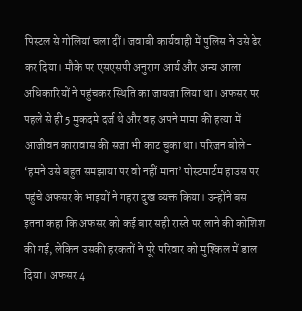पिस्टल से गोलियां चला दीं। जवाबी कार्यवाही में पुलिस ने उसे ढेर कर दिया। मौके पर एसएसपी अनुराग आर्य और अन्य आला अधिकारियों ने पहुंचकर स्थिति का जायजा लिया था। अफसर पर पहले से ही 5 मुकदमे दर्ज थे और वह अपने मामा की हत्या में आजीवन कारावास की सजा भी काट चुका था। परिजन बोले- ‘हमने उसे बहुत समझाया पर वो नहीं माना’ पोस्टमार्टम हाउस पर पहुंचे अफसर के भाइयों ने गहरा दुख व्यक्त किया। उन्होंने बस इतना कहा कि अफसर को कई बार सही रास्ते पर लाने की कोशिश की गई, लेकिन उसकी हरकतों ने पूरे परिवार को मुश्किल में डाल दिया। अफसर 4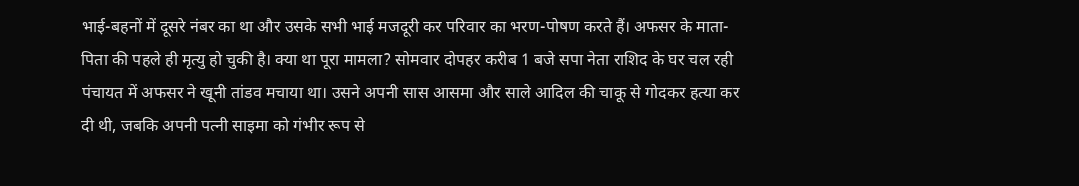भाई-बहनों में दूसरे नंबर का था और उसके सभी भाई मजदूरी कर परिवार का भरण-पोषण करते हैं। अफसर के माता-पिता की पहले ही मृत्यु हो चुकी है। क्या था पूरा मामला? सोमवार दोपहर करीब 1 बजे सपा नेता राशिद के घर चल रही पंचायत में अफसर ने खूनी तांडव मचाया था। उसने अपनी सास आसमा और साले आदिल की चाकू से गोदकर हत्या कर दी थी, जबकि अपनी पत्नी साइमा को गंभीर रूप से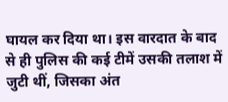घायल कर दिया था। इस वारदात के बाद से ही पुलिस की कई टीमें उसकी तलाश में जुटी थीं, जिसका अंत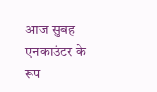आज सुबह एनकाउंटर के रूप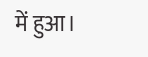में हुआ।